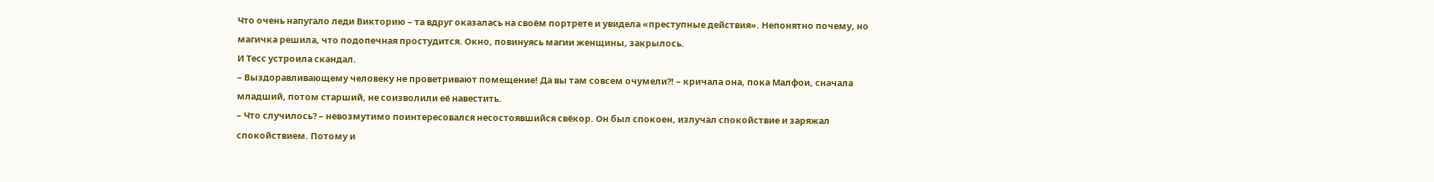Что очень напугало леди Викторию – та вдруг оказалась на своём портрете и увидела «преступные действия». Непонятно почему, но магичка решила, что подопечная простудится. Окно, повинуясь магии женщины, закрылось.
И Тесс устроила скандал.
– Выздоравливающему человеку не проветривают помещение! Да вы там совсем очумели?! – кричала она, пока Малфои, сначала младший, потом старший, не соизволили её навестить.
– Что случилось? – невозмутимо поинтересовался несостоявшийся свёкор. Он был спокоен, излучал спокойствие и заряжал спокойствием. Потому и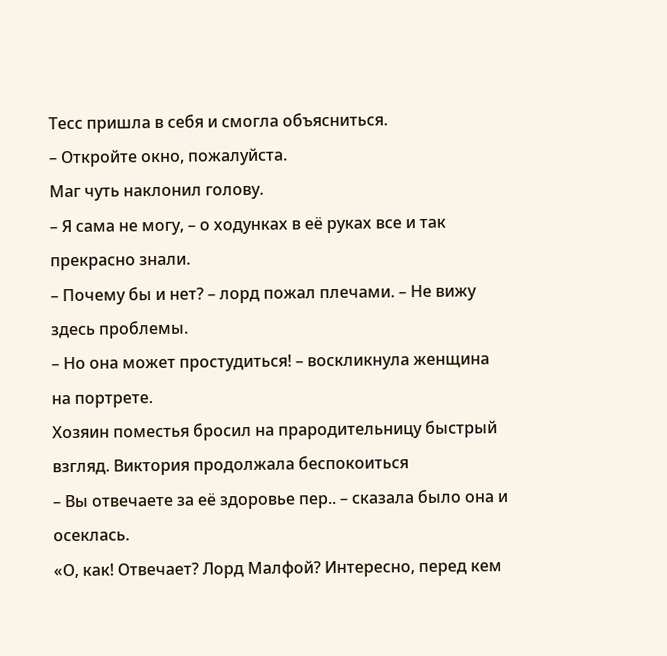Тесс пришла в себя и смогла объясниться.
– Откройте окно, пожалуйста.
Маг чуть наклонил голову.
– Я сама не могу, – о ходунках в её руках все и так прекрасно знали.
– Почему бы и нет? – лорд пожал плечами. – Не вижу здесь проблемы.
– Но она может простудиться! – воскликнула женщина на портрете.
Хозяин поместья бросил на прародительницу быстрый взгляд. Виктория продолжала беспокоиться
– Вы отвечаете за её здоровье пер.. – сказала было она и осеклась.
«О, как! Отвечает? Лорд Малфой? Интересно, перед кем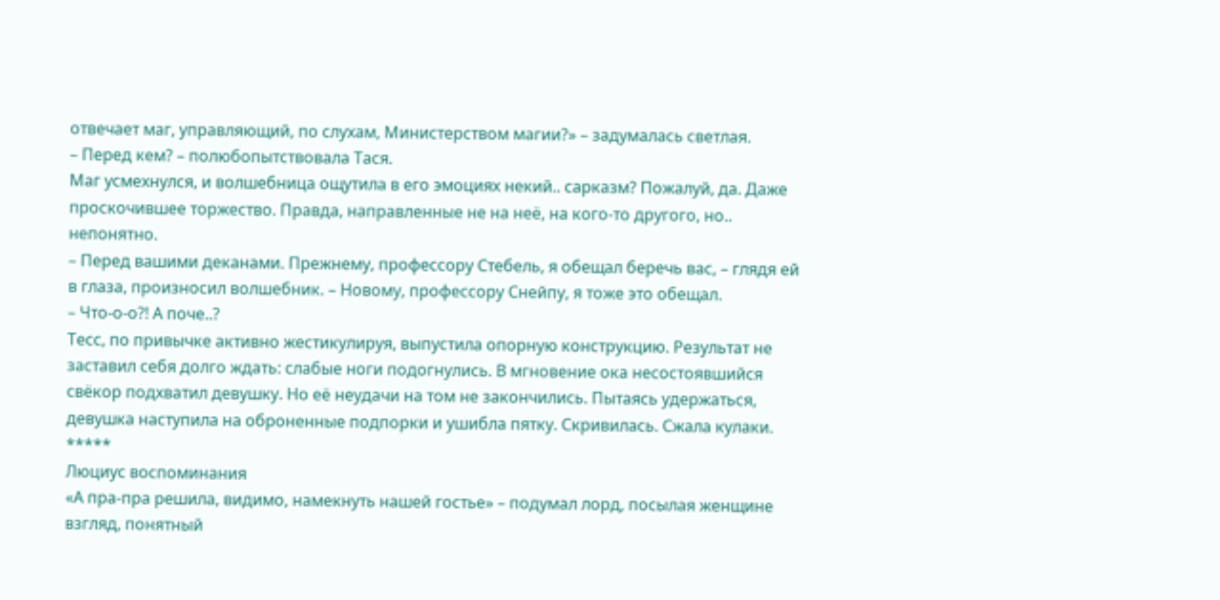отвечает маг, управляющий, по слухам, Министерством магии?» – задумалась светлая.
– Перед кем? – полюбопытствовала Тася.
Маг усмехнулся, и волшебница ощутила в его эмоциях некий.. сарказм? Пожалуй, да. Даже проскочившее торжество. Правда, направленные не на неё, на кого-то другого, но.. непонятно.
– Перед вашими деканами. Прежнему, профессору Стебель, я обещал беречь вас, – глядя ей в глаза, произносил волшебник. – Новому, профессору Снейпу, я тоже это обещал.
– Что-о-о?! А поче..?
Тесс, по привычке активно жестикулируя, выпустила опорную конструкцию. Результат не заставил себя долго ждать: слабые ноги подогнулись. В мгновение ока несостоявшийся свёкор подхватил девушку. Но её неудачи на том не закончились. Пытаясь удержаться, девушка наступила на оброненные подпорки и ушибла пятку. Скривилась. Сжала кулаки.
*****
Люциус воспоминания
«А пра-пра решила, видимо, намекнуть нашей гостье» – подумал лорд, посылая женщине взгляд, понятный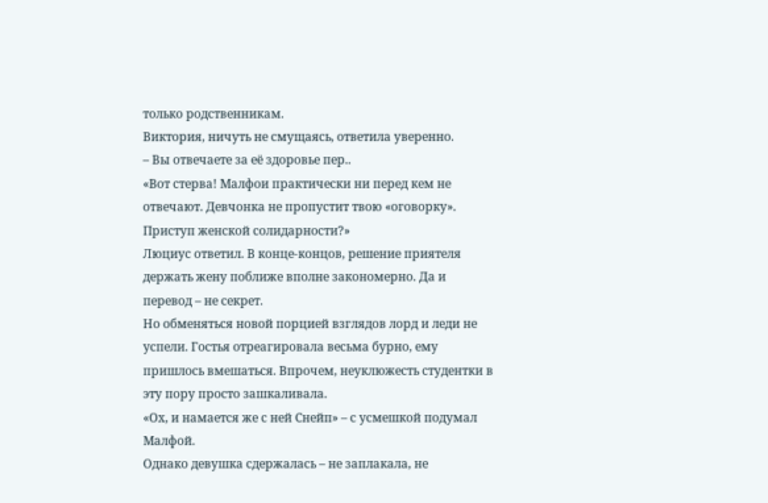только родственникам.
Виктория, ничуть не смущаясь, ответила уверенно.
– Вы отвечаете за её здоровье пер..
«Вот стерва! Малфои практически ни перед кем не отвечают. Девчонка не пропустит твою «оговорку». Приступ женской солидарности?»
Люциус ответил. В конце-концов, решение приятеля держать жену поближе вполне закономерно. Да и перевод – не секрет.
Но обменяться новой порцией взглядов лорд и леди не успели. Гостья отреагировала весьма бурно, ему пришлось вмешаться. Впрочем, неуклюжесть студентки в эту пору просто зашкаливала.
«Ох, и намается же с ней Снейп» – с усмешкой подумал Малфой.
Однако девушка сдержалась – не заплакала, не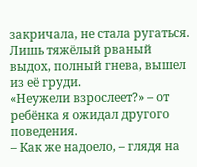закричала, не стала ругаться. Лишь тяжёлый рваный выдох, полный гнева, вышел из её груди.
«Неужели взрослеет?» – от ребёнка я ожидал другого поведения.
– Как же надоело, – глядя на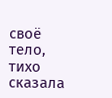своё тело, тихо сказала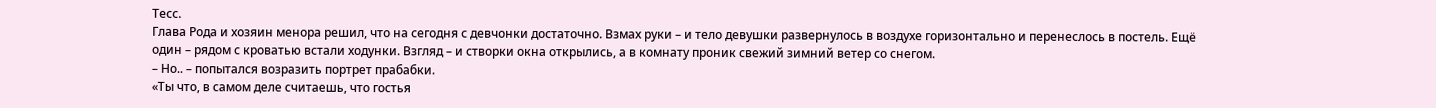Тесс.
Глава Рода и хозяин менора решил, что на сегодня с девчонки достаточно. Взмах руки – и тело девушки развернулось в воздухе горизонтально и перенеслось в постель. Ещё один – рядом с кроватью встали ходунки. Взгляд – и створки окна открылись, а в комнату проник свежий зимний ветер со снегом.
– Но.. – попытался возразить портрет прабабки.
«Ты что, в самом деле считаешь, что гостья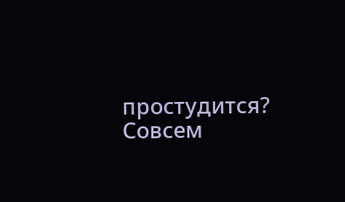простудится? Совсем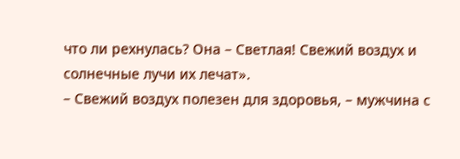что ли рехнулась? Она – Светлая! Свежий воздух и солнечные лучи их лечат».
– Свежий воздух полезен для здоровья, – мужчина с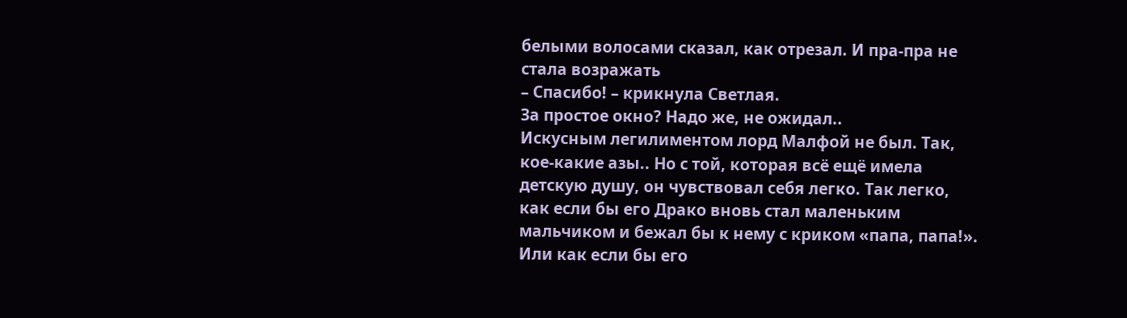белыми волосами сказал, как отрезал. И пра-пра не стала возражать
– Спасибо! – крикнула Светлая.
За простое окно? Надо же, не ожидал..
Искусным легилиментом лорд Малфой не был. Так, кое-какие азы.. Но с той, которая всё ещё имела детскую душу, он чувствовал себя легко. Так легко, как если бы его Драко вновь стал маленьким мальчиком и бежал бы к нему с криком «папа, папа!». Или как если бы его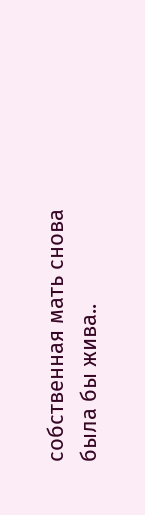собственная мать снова была бы жива..